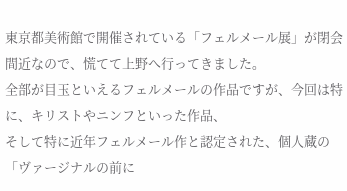東京都美術館で開催されている「フェルメール展」が閉会間近なので、慌てて上野へ行ってきました。
全部が目玉といえるフェルメールの作品ですが、今回は特に、キリストやニンフといった作品、
そして特に近年フェルメール作と認定された、個人蔵の「ヴァージナルの前に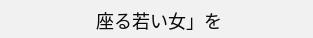座る若い女」を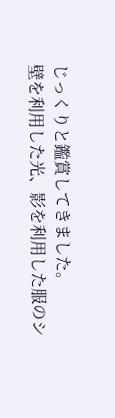じっくりと鑑賞してきました。
壁を利用した光、影を利用した服のシ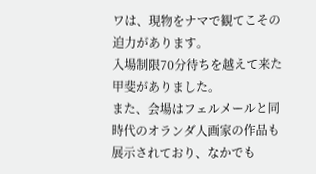ワは、現物をナマで観てこその迫力があります。
入場制限70分待ちを越えて来た甲斐がありました。
また、会場はフェルメールと同時代のオランダ人画家の作品も展示されており、なかでも